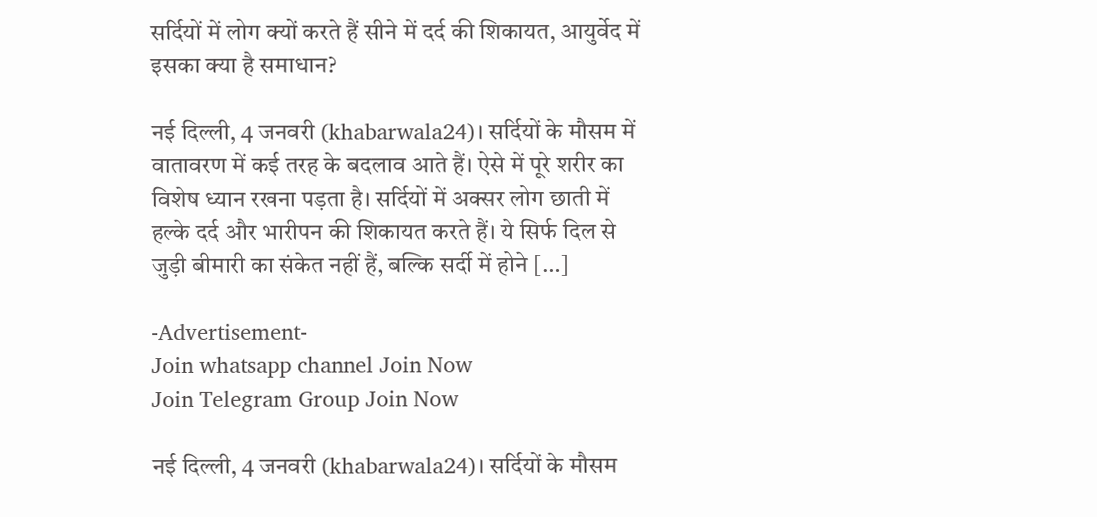सर्दियों में लोग क्यों करते हैं सीने में दर्द की शिकायत, आयुर्वेद में इसका क्या है समाधान?

नई दिल्ली, 4 जनवरी (khabarwala24)। सर्दियों के मौसम में वातावरण में कई तरह के बदलाव आते हैं। ऐसे में पूरे शरीर का विशेष ध्यान रखना पड़ता है। सर्दियों में अक्सर लोग छाती में हल्के दर्द और भारीपन की शिकायत करते हैं। ये सिर्फ दिल से जुड़ी बीमारी का संकेत नहीं हैं, बल्कि सर्दी में होने […]

-Advertisement-
Join whatsapp channel Join Now
Join Telegram Group Join Now

नई दिल्ली, 4 जनवरी (khabarwala24)। सर्दियों के मौसम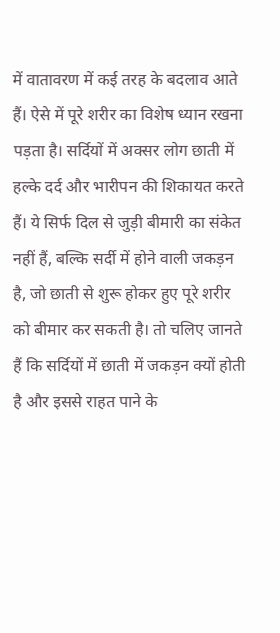में वातावरण में कई तरह के बदलाव आते हैं। ऐसे में पूरे शरीर का विशेष ध्यान रखना पड़ता है। सर्दियों में अक्सर लोग छाती में हल्के दर्द और भारीपन की शिकायत करते हैं। ये सिर्फ दिल से जुड़ी बीमारी का संकेत नहीं हैं, बल्कि सर्दी में होने वाली जकड़न है, जो छाती से शुरू होकर हुए पूरे शरीर को बीमार कर सकती है। तो चलिए जानते हैं कि सर्दियों में छाती में जकड़न क्यों होती है और इससे राहत पाने के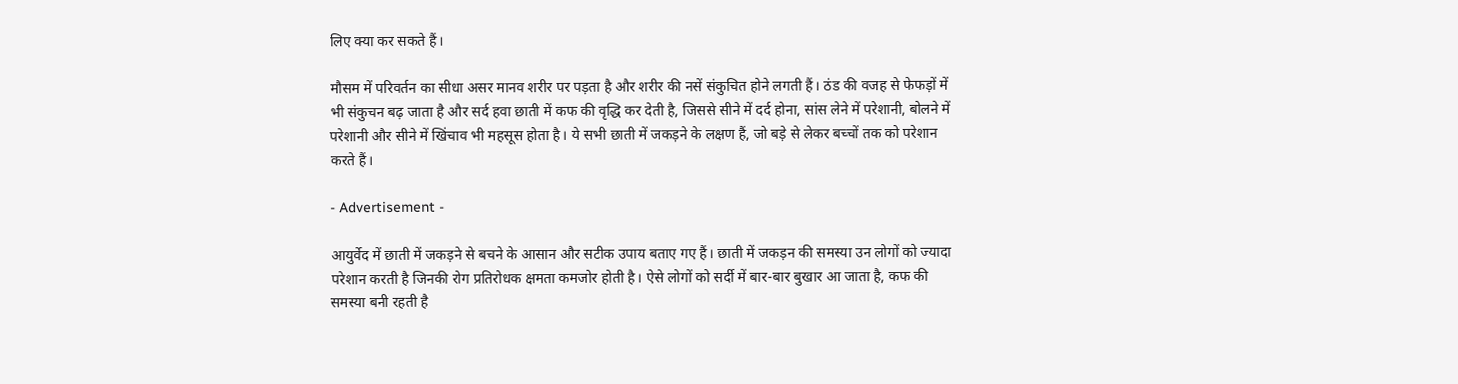लिए क्या कर सकते हैं।

मौसम में परिवर्तन का सीधा असर मानव शरीर पर पड़ता है और शरीर की नसें संकुचित होने लगती हैं। ठंड की वजह से फेफड़ों में भी संकुचन बढ़ जाता है और सर्द हवा छाती में कफ की वृद्धि कर देती है, जिससे सीने में दर्द होना, सांस लेने में परेशानी, बोलने में परेशानी और सीने में खिंचाव भी महसूस होता है। ये सभी छाती में जकड़ने के लक्षण हैं, जो बड़े से लेकर बच्चों तक को परेशान करते हैं।

- Advertisement -

आयुर्वेद में छाती में जकड़ने से बचने के आसान और सटीक उपाय बताए गए हैं। छाती में जकड़न की समस्या उन लोगों को ज्यादा परेशान करती है जिनकी रोग प्रतिरोधक क्षमता कमजोर होती है। ऐसे लोगों को सर्दी में बार-बार बुखार आ जाता है, कफ की समस्या बनी रहती है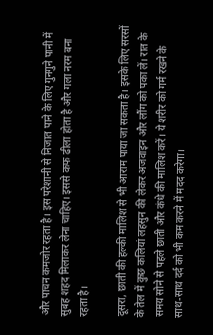और पाचन कमजोर रहता है। इस परेशानी से निजात पाने के लिए गुनगुने पानी में सुबह शहद मिलाकर लेना चाहिए। इससे कफ ढीला होता है और गला नरम बना रहता है।

दूसरा, छाती की हल्की मालिश से भी आराम पाया जा सकता है। इसके लिए सरसों के तेल में कुछ कलियां लहसुन की लेकर अजवाइन और लौंग को पका लें। रात के समय सोने से पहले छाती और कंधे की मालिश करें। ये शरीर को गर्म रखने के साथ-साथ दर्द को भी कम करने में मदद करेगा।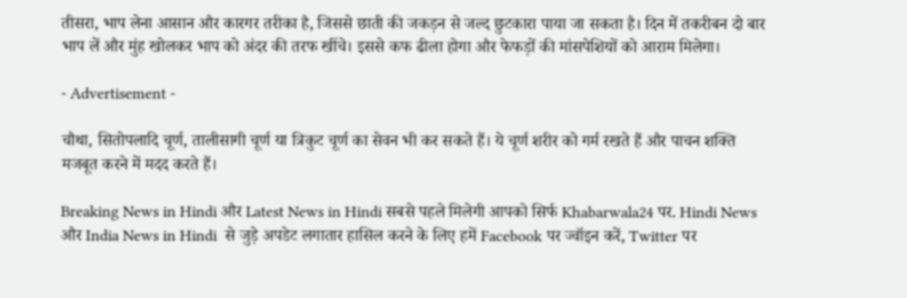तीसरा, भाप लेना आसान और कारगर तरीका है, जिससे छाती की जकड़न से जल्द छुटकारा पाया जा सकता है। दिन में तकरीबन दो बार भाप लें और मुंह खोलकर भाप को अंदर की तरफ खींचे। इससे कफ ढीला होगा और फेफड़ों की मांसपेशियों को आराम मिलेगा।

- Advertisement -

चौथा, सितोपलादि चूर्ण, तालीसागी चूर्ण या त्रिकुट चूर्ण का सेवन भी कर सकते हैं। ये चूर्ण शरीर को गर्म रखते हैं और पाचन शक्ति मजबूत करने में मदद करते हैं।

Breaking News in Hindi और Latest News in Hindi सबसे पहले मिलेगी आपको सिर्फ Khabarwala24 पर. Hindi News और India News in Hindi  से जुड़े अपडेट लगातार हासिल करने के लिए हमें Facebook पर ज्वॉइन करें, Twitter पर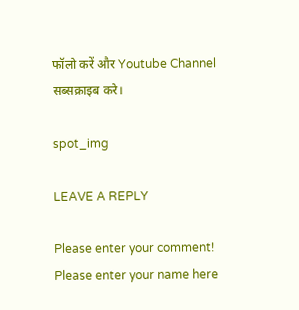फॉलो करें और Youtube Channel सब्सक्राइब करे।

spot_img

LEAVE A REPLY

Please enter your comment!
Please enter your name here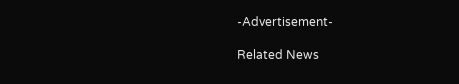-Advertisement-

Related News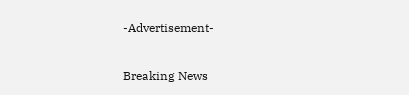-Advertisement-

Breaking News